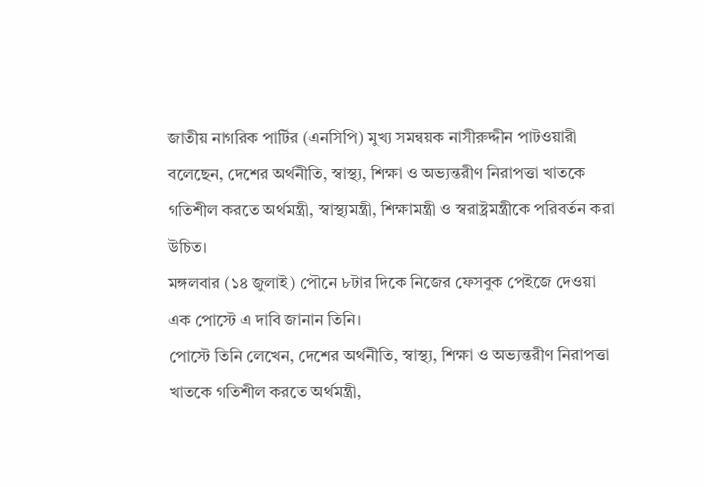জাতীয় নাগরিক পার্টির (এনসিপি) মুখ্য সমন্বয়ক নাসীরুদ্দীন পাটওয়ারী বলেছেন, দেশের অর্থনীতি, স্বাস্থ্য, শিক্ষা ও অভ্যন্তরীণ নিরাপত্তা খাতকে গতিশীল করতে অর্থমন্ত্রী, স্বাস্থ্যমন্ত্রী, শিক্ষামন্ত্রী ও স্বরাষ্ট্রমন্ত্রীকে পরিবর্তন করা উচিত।
মঙ্গলবার (১৪ জুলাই) পৌনে ৮টার দিকে নিজের ফেসবুক পেইজে দেওয়া এক পোস্টে এ দাবি জানান তিনি।
পোস্টে তিনি লেখেন, দেশের অর্থনীতি, স্বাস্থ্য, শিক্ষা ও অভ্যন্তরীণ নিরাপত্তা খাতকে গতিশীল করতে অর্থমন্ত্রী,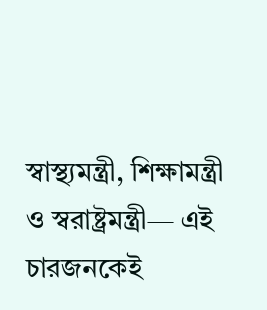স্বাস্থ্যমন্ত্রী, শিক্ষামন্ত্রী ও স্বরাষ্ট্রমন্ত্রী— এই চারজনকেই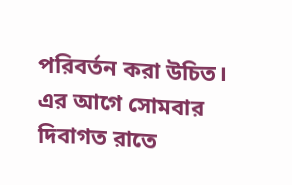পরিবর্তন করা উচিত।
এর আগে সোমবার দিবাগত রাতে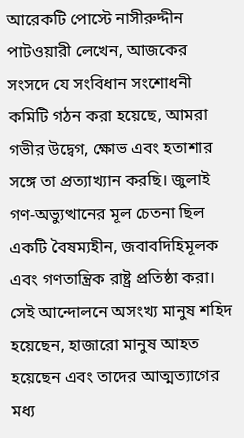আরেকটি পোস্টে নাসীরুদ্দীন পাটওয়ারী লেখেন, আজকের সংসদে যে সংবিধান সংশোধনী কমিটি গঠন করা হয়েছে, আমরা গভীর উদ্বেগ, ক্ষোভ এবং হতাশার সঙ্গে তা প্রত্যাখ্যান করছি। জুলাই গণ-অভ্যুত্থানের মূল চেতনা ছিল একটি বৈষম্যহীন, জবাবদিহিমূলক এবং গণতান্ত্রিক রাষ্ট্র প্রতিষ্ঠা করা। সেই আন্দোলনে অসংখ্য মানুষ শহিদ হয়েছেন, হাজারো মানুষ আহত হয়েছেন এবং তাদের আত্মত্যাগের মধ্য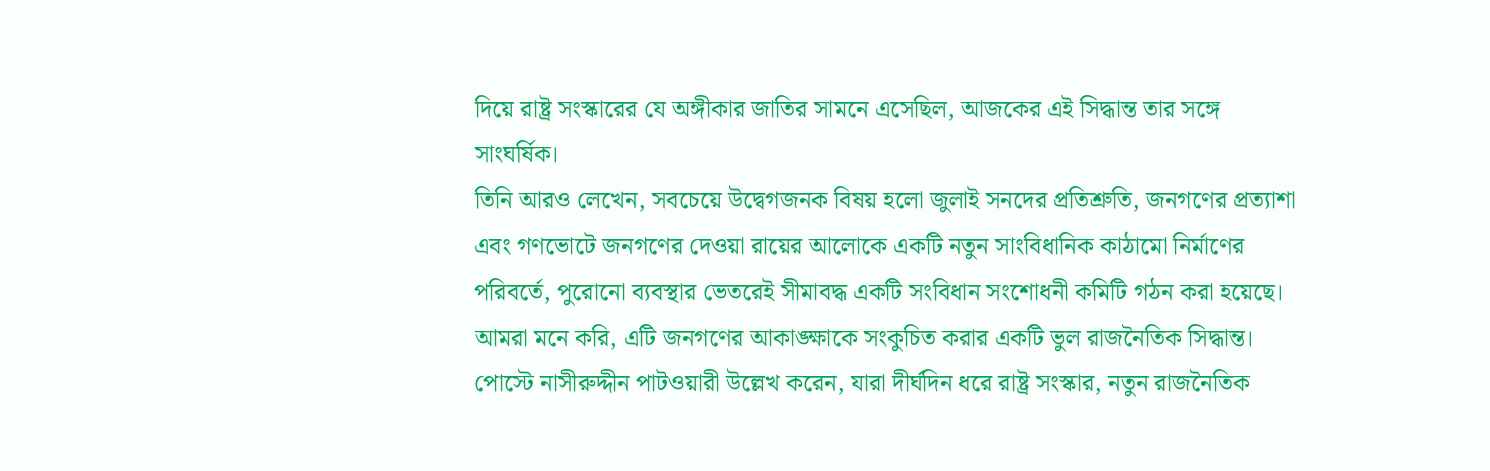দিয়ে রাষ্ট্র সংস্কারের যে অঙ্গীকার জাতির সামনে এসেছিল, আজকের এই সিদ্ধান্ত তার সঙ্গে সাংঘর্ষিক।
তিনি আরও লেখেন, সবচেয়ে উদ্বেগজনক বিষয় হলো জুলাই সনদের প্রতিশ্রুতি, জনগণের প্রত্যাশা এবং গণভোটে জনগণের দেওয়া রায়ের আলোকে একটি নতুন সাংবিধানিক কাঠামো নির্মাণের পরিবর্তে, পুরোনো ব্যবস্থার ভেতরেই সীমাবদ্ধ একটি সংবিধান সংশোধনী কমিটি গঠন করা হয়েছে। আমরা মনে করি, এটি জনগণের আকাঙ্ক্ষাকে সংকুচিত করার একটি ভুল রাজনৈতিক সিদ্ধান্ত।
পোস্টে নাসীরুদ্দীন পাটওয়ারী উল্লেখ করেন, যারা দীর্ঘদিন ধরে রাষ্ট্র সংস্কার, নতুন রাজনৈতিক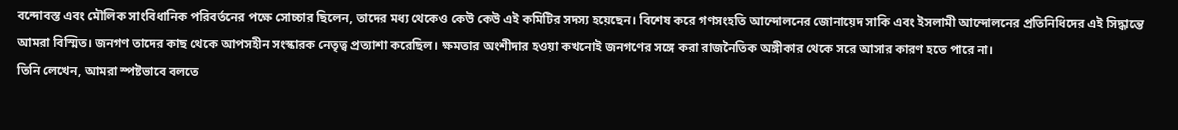বন্দোবস্ত এবং মৌলিক সাংবিধানিক পরিবর্তনের পক্ষে সোচ্চার ছিলেন, তাদের মধ্য থেকেও কেউ কেউ এই কমিটির সদস্য হয়েছেন। বিশেষ করে গণসংহতি আন্দোলনের জোনায়েদ সাকি এবং ইসলামী আন্দোলনের প্রতিনিধিদের এই সিদ্ধান্তে আমরা বিস্মিত। জনগণ তাদের কাছ থেকে আপসহীন সংস্কারক নেতৃত্ব প্রত্যাশা করেছিল। ক্ষমতার অংশীদার হওয়া কখনোই জনগণের সঙ্গে করা রাজনৈতিক অঙ্গীকার থেকে সরে আসার কারণ হতে পারে না।
তিনি লেখেন, আমরা স্পষ্টভাবে বলতে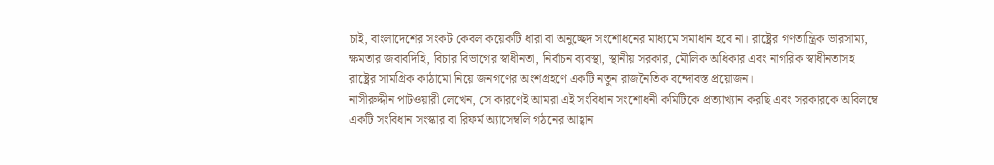চাই, বাংলাদেশের সংকট কেবল কয়েকটি ধারা বা অনুচ্ছেদ সংশোধনের মাধ্যমে সমাধান হবে না। রাষ্ট্রের গণতান্ত্রিক ভারসাম্য, ক্ষমতার জবাবদিহি, বিচার বিভাগের স্বাধীনতা, নির্বাচন ব্যবস্থা, স্থানীয় সরকার, মৌলিক অধিকার এবং নাগরিক স্বাধীনতাসহ রাষ্ট্রের সামগ্রিক কাঠামো নিয়ে জনগণের অংশগ্রহণে একটি নতুন রাজনৈতিক বন্দোবস্ত প্রয়োজন।
নাসীরুদ্দীন পাটওয়ারী লেখেন, সে কারণেই আমরা এই সংবিধান সংশোধনী কমিটিকে প্রত্যাখ্যান করছি এবং সরকারকে অবিলম্বে একটি সংবিধান সংস্কার বা রিফর্ম অ্যাসেম্বলি গঠনের আহ্বান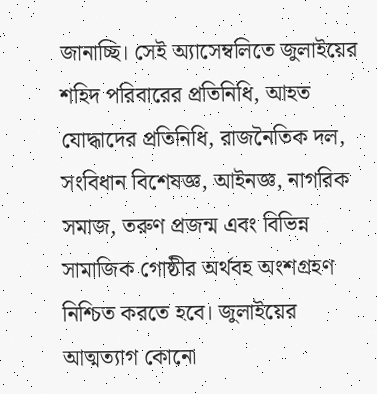জানাচ্ছি। সেই অ্যাসেম্বলিতে জুলাইয়ের শহিদ পরিবারের প্রতিনিধি, আহত যোদ্ধাদের প্রতিনিধি, রাজনৈতিক দল, সংবিধান বিশেষজ্ঞ, আইনজ্ঞ, নাগরিক সমাজ, তরুণ প্রজন্ম এবং বিভিন্ন সামাজিক গোষ্ঠীর অর্থবহ অংশগ্রহণ নিশ্চিত করতে হবে। জুলাইয়ের আত্মত্যাগ কোনো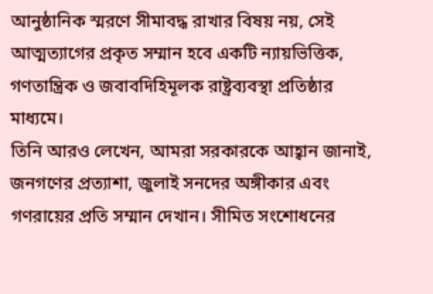আনুষ্ঠানিক স্মরণে সীমাবদ্ধ রাখার বিষয় নয়, সেই আত্মত্যাগের প্রকৃত সম্মান হবে একটি ন্যায়ভিত্তিক, গণতান্ত্রিক ও জবাবদিহিমূলক রাষ্ট্রব্যবস্থা প্রতিষ্ঠার মাধ্যমে।
তিনি আরও লেখেন, আমরা সরকারকে আহ্বান জানাই, জনগণের প্রত্যাশা, জুলাই সনদের অঙ্গীকার এবং গণরায়ের প্রতি সম্মান দেখান। সীমিত সংশোধনের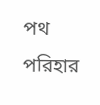পথ পরিহার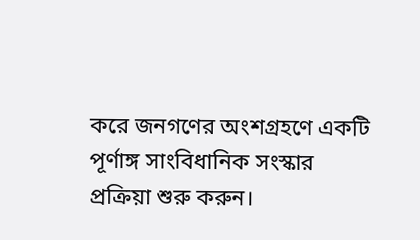করে জনগণের অংশগ্রহণে একটি পূর্ণাঙ্গ সাংবিধানিক সংস্কার প্রক্রিয়া শুরু করুন।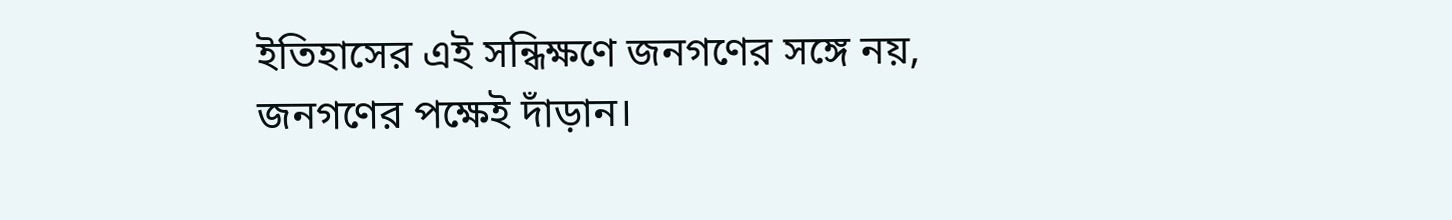ইতিহাসের এই সন্ধিক্ষণে জনগণের সঙ্গে নয়, জনগণের পক্ষেই দাঁড়ান।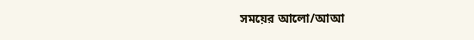সময়ের আলো/আআ